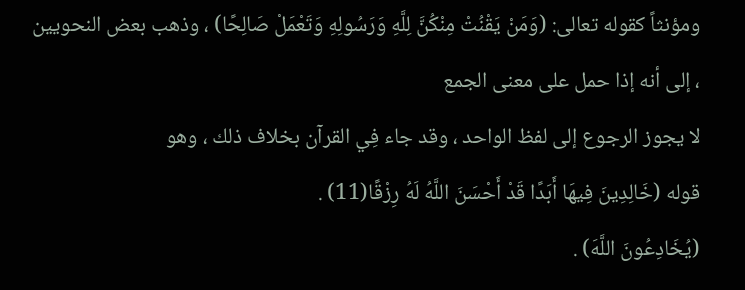ومؤنثاً كقوله تعالى: (وَمَنْ يَقْنُتْ مِنْكُنَّ لِلَّهِ وَرَسُولِهِ وَتَعْمَلْ صَالِحًا) ، وذهب بعض النحويين ، إلى أنه إذا حمل على معنى الجمع
لا يجوز الرجوع إلى لفظ الواحد ، وقد جاء فِي القرآن بخلاف ذلك ، وهو
قوله (خَالِدِينَ فِيهَا أَبَدًا قَدْ أَحْسَنَ اللَّهُ لَهُ رِزْقًا(11) .
(يُخَادِعُونَ اللَّهَ) .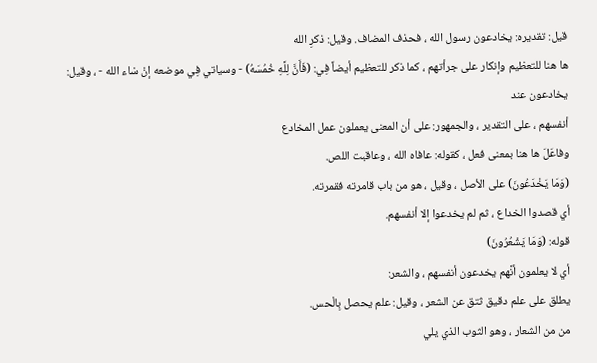قيل: تقديره: يخادعون رسول الله ، فحذف المضاف. وقيل: ذكرِ الله
ها هنا للتعظيم وإنكار على جرأتهم ، كما ذكر للتعظيم أيضاً فِي: (فَأَنَّ لِلَّهِ خُمُسَهُ) - وسياتي فِي موضعه إنْ سْاء الله - ، وقيل: يخادعون عند
أنفسهم ، على التقدير ، والجمهور: على أن المعنى يعملون عمل المخادع
وفاعَلَ ها هنا بمعنى فعل ، كقوله: عافاه الله ، وعاقبت اللص.
(وَمَا يَخْدَعُونَ) على الأصل ، وقيل ، هو من باب قامرته فقمرته.
أي قصدوا الخداع ، ثم لم يخدعوا إلا أنفسهم.
قوله: (وَمَا يَشْعُرُونَ)
أي لا يعلمون أنًهم يخدعون أنفسهم ، والشعر:
يطلق على علم دقيق ثتق عن الشعر ، وقيل: علم يحصل بِالْحس.
من من الشعار ، وهو الثوب الذي يلي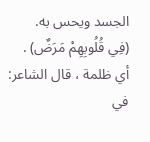الجسد ويحس به.
(فِي قُلُوبِهِمْ مَرَضٌ) .
أي ظلمة ، قال الشاعر:
في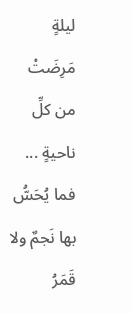ليلةٍ مَرِضَتْ من كلِّ ناحيةٍ ... فما يُحَسُّ بها نَجمٌ ولا قَمَرُ